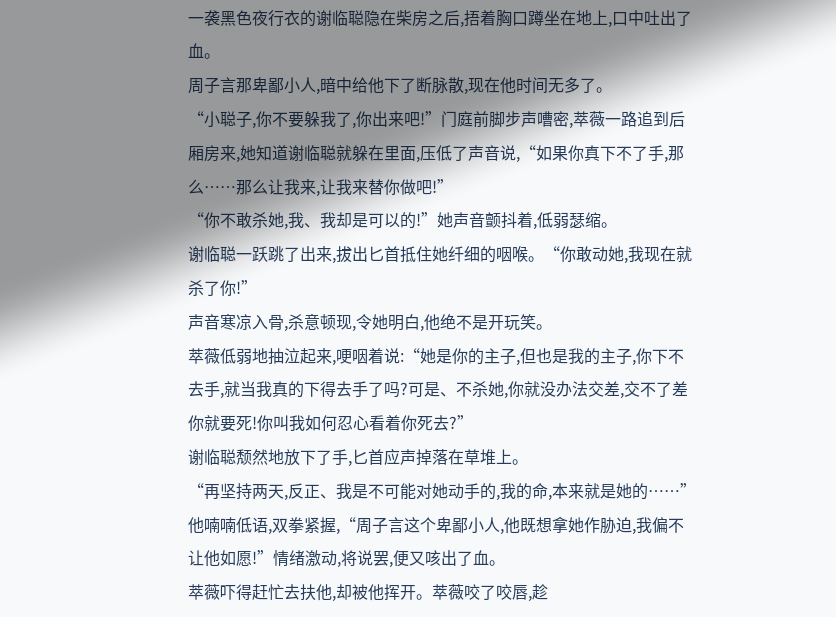一袭黑色夜行衣的谢临聪隐在柴房之后,捂着胸口蹲坐在地上,口中吐出了血。
周子言那卑鄙小人,暗中给他下了断脉散,现在他时间无多了。
“小聪子,你不要躲我了,你出来吧!”门庭前脚步声嘈密,萃薇一路追到后厢房来,她知道谢临聪就躲在里面,压低了声音说,“如果你真下不了手,那么……那么让我来,让我来替你做吧!”
“你不敢杀她,我、我却是可以的!”她声音颤抖着,低弱瑟缩。
谢临聪一跃跳了出来,拔出匕首抵住她纤细的咽喉。“你敢动她,我现在就杀了你!”
声音寒凉入骨,杀意顿现,令她明白,他绝不是开玩笑。
萃薇低弱地抽泣起来,哽咽着说:“她是你的主子,但也是我的主子,你下不去手,就当我真的下得去手了吗?可是、不杀她,你就没办法交差,交不了差你就要死!你叫我如何忍心看着你死去?”
谢临聪颓然地放下了手,匕首应声掉落在草堆上。
“再坚持两天,反正、我是不可能对她动手的,我的命,本来就是她的……”他喃喃低语,双拳紧握,“周子言这个卑鄙小人,他既想拿她作胁迫,我偏不让他如愿!”情绪激动,将说罢,便又咳出了血。
萃薇吓得赶忙去扶他,却被他挥开。萃薇咬了咬唇,趁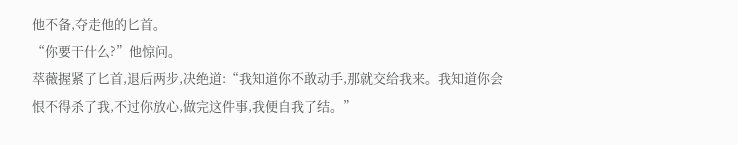他不备,夺走他的匕首。
“你要干什么?”他惊问。
萃薇握紧了匕首,退后两步,决绝道:“我知道你不敢动手,那就交给我来。我知道你会恨不得杀了我,不过你放心,做完这件事,我便自我了结。”